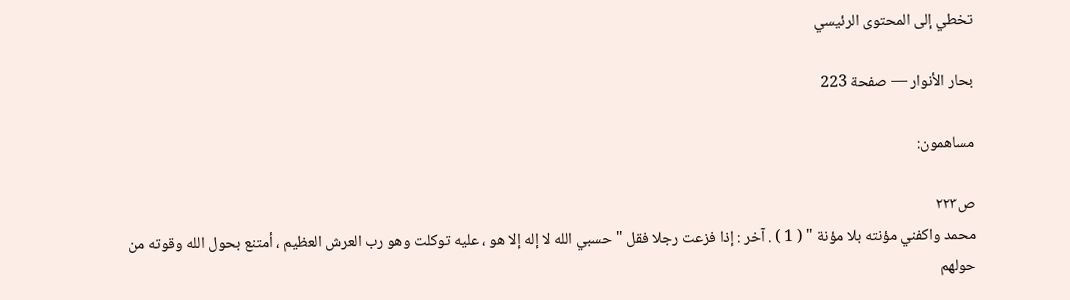تخطي إلى المحتوى الرئيسي

بحار الأنوار — صفحة 223

مساهمون:

ص٢٢٣
محمد واكفني مؤنته بلا مؤنة " ( 1 ) . آخر : إذا فزعت رجلا فقل " حسبي الله لا إله إلا هو ، عليه توكلت وهو رب العرش العظيم ، أمتنع بحول الله وقوته من حولهم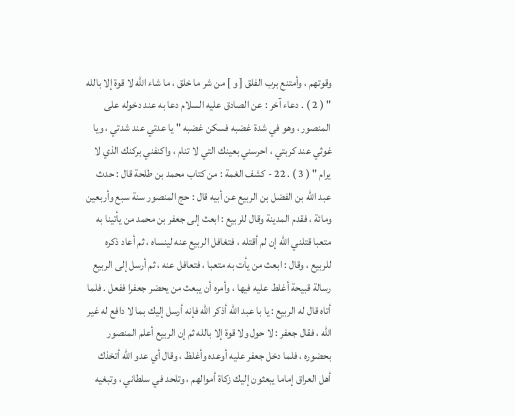وقوتهم ، وأمتنع برب الفلق [ و ] من شر ما خلق ، ما شاء الله لا قوة إلا بالله " ( 2 ) . دعاء آخر : عن الصادق عليه السلام دعا به عند دخوله على المنصور ، وهو في شدة غضبه فسكن غضبه " يا عدتي عند شدتي ، ويا غوثي عند كربتي ، احرسني بعينك التي لا تنام ، واكنفني بركنك الذي لا يرام " ( 3 ) . 22 - كشف الغمة : من كتاب محمد بن طلحة قال : حدث عبد الله بن الفضل بن الربيع عن أبيه قال : حج المنصور سنة سبع وأربعين ومائة ، فقدم المدينة وقال للربيع : ابعث إلى جعفر بن محمد من يأتينا به متعبا قتلني الله إن لم أقتله ، فتغافل الربيع عنه لينساه ، ثم أعاد ذكره للربيع ، وقال : ابعث من يأت به متعبا ، فتعافل عنه ، ثم أرسل إلى الربيع رسالة قبيحة أغلط عليه فيها ، وأمره أن يبعث من يحضر جعفرا ففعل . فلما أتاه قال له الربيع : يا با عبد الله أذكر الله فإنه أرسل إليك بما لا دافع له غير الله ، فقال جعفر : لا حول ولا قوة إلا بالله ثم إن الربيع أعلم المنصور بحضوره ، فلما دخل جعفر عليه أوعده وأغلظ ، وقال أي عدو الله أتخذك أهل العراق إماما يبعثون إليك زكاة أموالهم ، وتلحد في سلطاني ، وتبغيه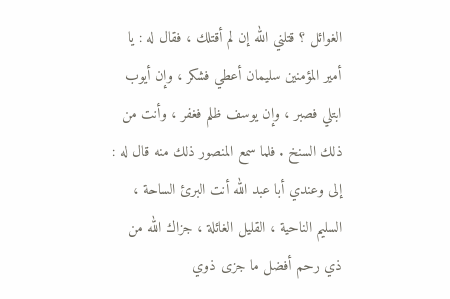الغوائل ؟ قتلني الله إن لم أقتلك ، فقال له : يا أمير المؤمنين سليمان أعطي فشكر ، وإن أيوب ابتلي فصبر ، وإن يوسف ظلم فغفر ، وأنت من ذلك السنخ . فلما سمع المنصور ذلك منه قال له : إلى وعندي أبا عبد الله أنت البرئ الساحة ، السليم الناحية ، القليل الغائلة ، جزاك الله من ذي رحم أفضل ما جزى ذوي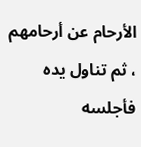الأرحام عن أرحامهم ، ثم تناول يده فأجلسه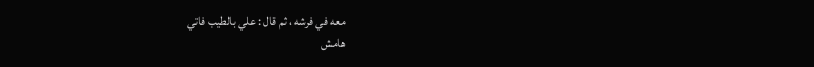معه في فرشه ، ثم قال : علي بالطيب فاتي
هامش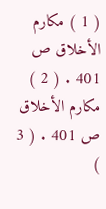( 1 ) مكارم الأخلاق ص 401 . ( 2 ) مكارم الأخلاق ص 401 . ( 3 )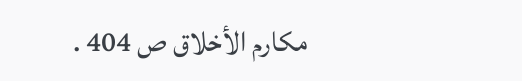مكارم الأخلاق ص 404 .